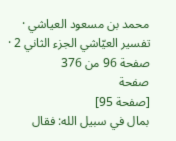محمد بن مسعود العياشي · تفسير العيّاشي الجزء الثاني 2 · صفحة 96 من 376
صفحة
[صفحة 95]
بمال في سبيل الله: فقال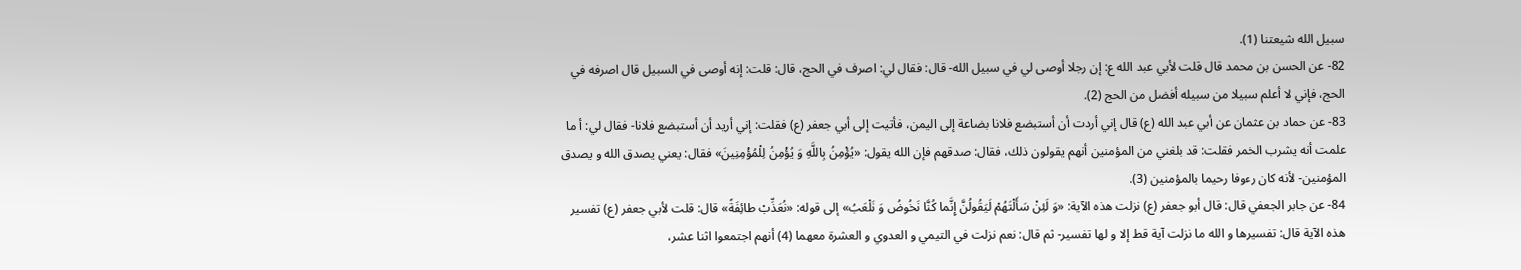سبيل الله شيعتنا (1).
82- عن الحسن بن محمد قال قلت لأبي عبد الله ع: إن رجلا أوصى لي في سبيل الله- قال: فقال لي: اصرف في الحج، قال: قلت: إنه أوصى في السبيل قال اصرفه في الحج، فإني لا أعلم سبيلا من سبيله أفضل من الحج (2).
83- عن حماد بن عثمان عن أبي عبد الله (ع) قال إني أردت أن أستبضع فلانا بضاعة إلى اليمن، فأتيت إلى أبي جعفر (ع) فقلت: إني أريد أن أستبضع فلانا- فقال لي: أ ما علمت أنه يشرب الخمر فقلت: قد بلغني من المؤمنين أنهم يقولون ذلك، فقال: صدقهم فإن الله يقول: «يُؤْمِنُ بِاللَّهِ وَ يُؤْمِنُ لِلْمُؤْمِنِينَ» فقال: يعني يصدق الله و يصدق المؤمنين- لأنه كان رءوفا رحيما بالمؤمنين (3).
84- عن جابر الجعفي قال: قال أبو جعفر (ع) نزلت هذه الآية: «وَ لَئِنْ سَأَلْتَهُمْ لَيَقُولُنَّ إِنَّما كُنَّا نَخُوضُ وَ نَلْعَبُ» إلى قوله: «نُعَذِّبْ طائِفَةً» قال: قلت لأبي جعفر (ع) تفسير هذه الآية قال: تفسيرها و الله ما نزلت آية قط إلا و لها تفسير- ثم قال: نعم نزلت في التيمي و العدوي و العشرة معهما (4) أنهم اجتمعوا اثنا عشر،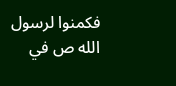فكمنوا لرسول الله ص في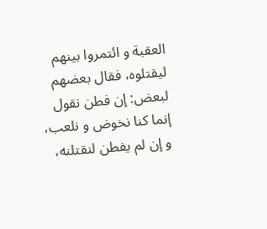العقبة و ائتمروا بينهم ليقتلوه، فقال بعضهم لبعض: إن فطن نقول إنما كنا نخوض و نلعب، و إن لم يفطن لنقتلنه،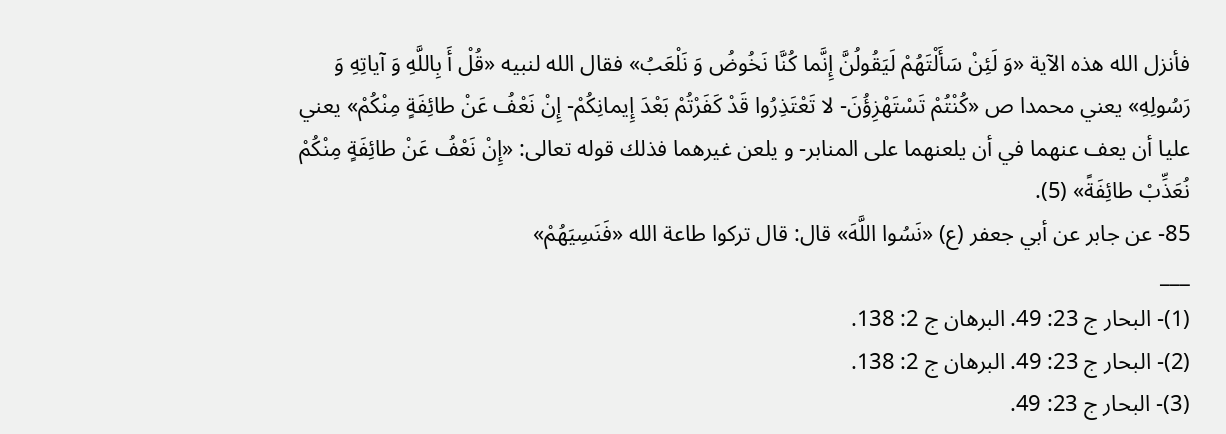فأنزل الله هذه الآية «وَ لَئِنْ سَأَلْتَهُمْ لَيَقُولُنَّ إِنَّما كُنَّا نَخُوضُ وَ نَلْعَبُ» فقال الله لنبيه «قُلْ أَ بِاللَّهِ وَ آياتِهِ وَ رَسُولِهِ» يعني محمدا ص «كُنْتُمْ تَسْتَهْزِؤُنَ- لا تَعْتَذِرُوا قَدْ كَفَرْتُمْ بَعْدَ إِيمانِكُمْ- إِنْ نَعْفُ عَنْ طائِفَةٍ مِنْكُمْ» يعني عليا أن يعف عنهما في أن يلعنهما على المنابر- و يلعن غيرهما فذلك قوله تعالى: «إِنْ نَعْفُ عَنْ طائِفَةٍ مِنْكُمْ نُعَذِّبْ طائِفَةً» (5).
85- عن جابر عن أبي جعفر (ع) «نَسُوا اللَّهَ» قال: قال تركوا طاعة الله «فَنَسِيَهُمْ»
___
(1)- البحار ج 23: 49. البرهان ج 2: 138.
(2)- البحار ج 23: 49. البرهان ج 2: 138.
(3)- البحار ج 23: 49.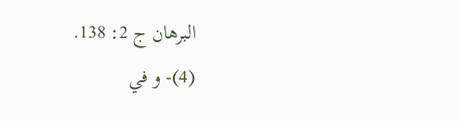البرهان ج 2: 138.
(4)- و في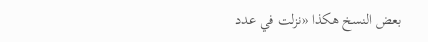بعض النسخ هكذا «نزلت في عدد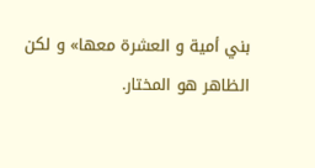بني أمية و العشرة معها» و لكن الظاهر هو المختار.